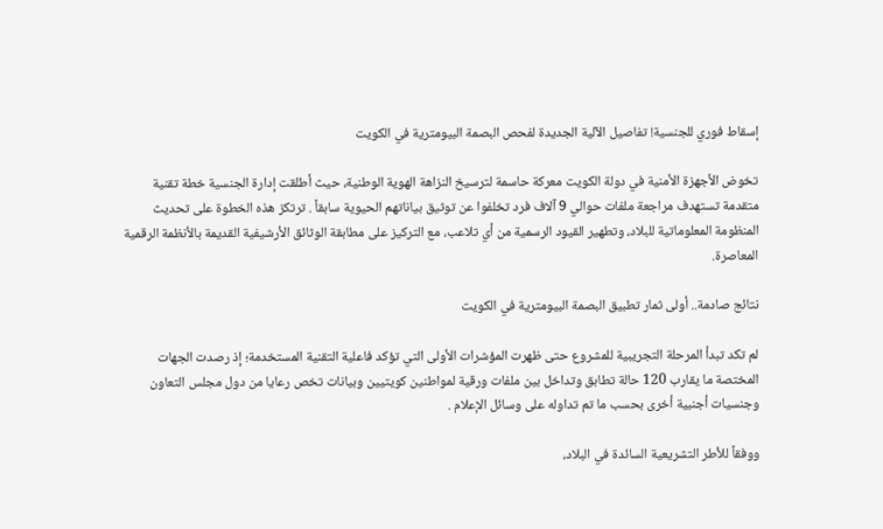إسقاط فوري للجنسية! تفاصيل الآلية الجديدة لفحص البصمة البيومترية في الكويت

تخوض الأجهزة الأمنية في دولة الكويت معركة حاسمة لترسيخ النزاهة الهوية الوطنية، حيث أطلقت إدارة الجنسية خطة تقنية متقدمة تستهدف مراجعة ملفات حوالي 9 آلاف فرد تخلفوا عن توثيق بياناتهم الحيوية سابقاً . ترتكز هذه الخطوة على تحديث المنظومة المعلوماتية للبلاد، وتطهير القيود الرسمية من أي تلاعب، مع التركيز على مطابقة الوثائق الأرشيفية القديمة بالأنظمة الرقمية المعاصرة.

نتائج صادمة.. أولى ثمار تطبيق البصمة البيومترية في الكويت

لم تكد تبدأ المرحلة التجريبية للمشروع حتى ظهرت المؤشرات الأولى التي تؤكد فاعلية التقنية المستخدمة؛ إذ رصدت الجهات المختصة ما يقارب 120 حالة تطابق وتداخل بين ملفات ورقية لمواطنين كويتيين وبيانات تخص رعايا من دول مجلس التعاون وجنسيات أجنبية أخرى بحسب ما تم تداوله على وسائل الإعلام .

ووفقاً للأطر التشريعية السائدة في البلاد،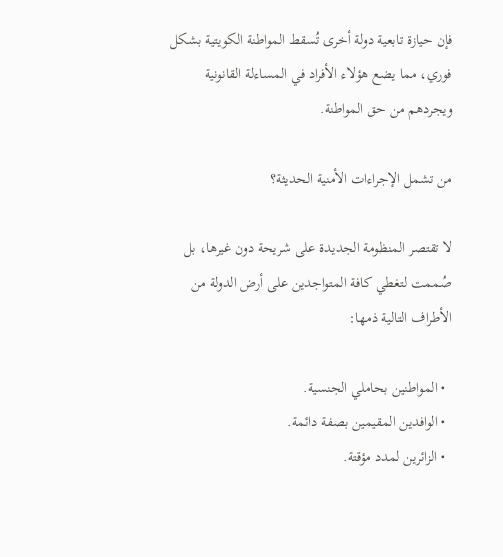فإن حيازة تابعية دولة أخرى تُسقط المواطنة الكويتية بشكل فوري، مما يضع هؤلاء الأفراد في المساءلة القانونية ويجردهم من حق المواطنة.

من تشمل الإجراءات الأمنية الحديثة؟

لا تقتصر المنظومة الجديدة على شريحة دون غيرها، بل صُممت لتغطي كافة المتواجدين على أرض الدولة من الأطراف التالية ذمها:

  • المواطنين بحاملي الجنسية.
  • الوافدين المقيمين بصفة دائمة.
  • الزائرين لمدد مؤقتة.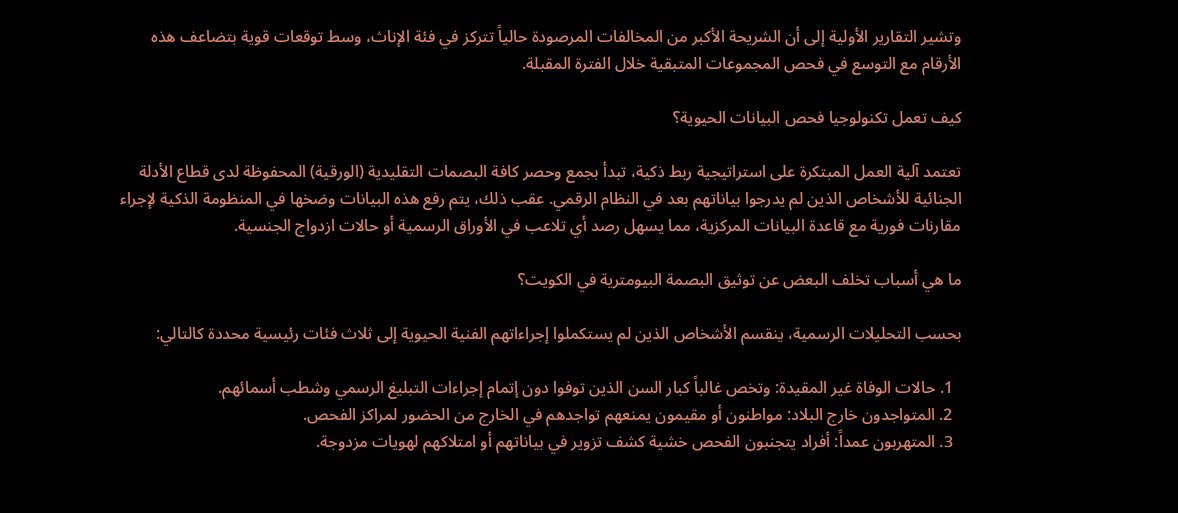وتشير التقارير الأولية إلى أن الشريحة الأكبر من المخالفات المرصودة حالياً تتركز في فئة الإناث، وسط توقعات قوية بتضاعف هذه الأرقام مع التوسع في فحص المجموعات المتبقية خلال الفترة المقبلة.

كيف تعمل تكنولوجيا فحص البيانات الحيوية؟

تعتمد آلية العمل المبتكرة على استراتيجية ربط ذكية، تبدأ بجمع وحصر كافة البصمات التقليدية (الورقية) المحفوظة لدى قطاع الأدلة الجنائية للأشخاص الذين لم يدرجوا بياناتهم بعد في النظام الرقمي. عقب ذلك، يتم رفع هذه البيانات وضخها في المنظومة الذكية لإجراء مقارنات فورية مع قاعدة البيانات المركزية، مما يسهل رصد أي تلاعب في الأوراق الرسمية أو حالات ازدواج الجنسية.

ما هي أسباب تخلف البعض عن توثيق البصمة البيومترية في الكويت؟

بحسب التحليلات الرسمية، ينقسم الأشخاص الذين لم يستكملوا إجراءاتهم الفنية الحيوية إلى ثلاث فئات رئيسية محددة كالتالي:

  1. حالات الوفاة غير المقيدة: وتخص غالباً كبار السن الذين توفوا دون إتمام إجراءات التبليغ الرسمي وشطب أسمائهم.
  2. المتواجدون خارج البلاد: مواطنون أو مقيمون يمنعهم تواجدهم في الخارج من الحضور لمراكز الفحص.
  3. المتهربون عمداً: أفراد يتجنبون الفحص خشية كشف تزوير في بياناتهم أو امتلاكهم لهويات مزدوجة.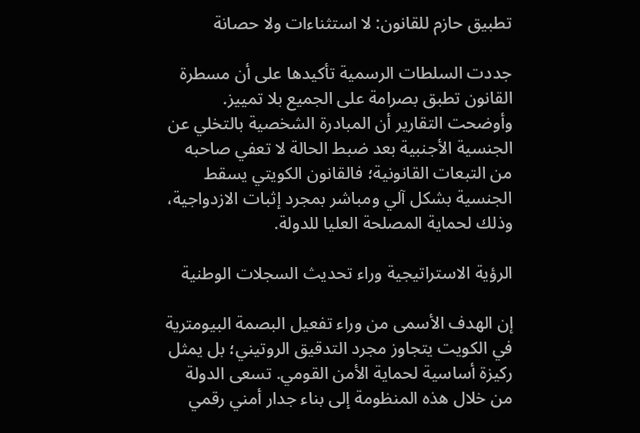تطبيق حازم للقانون: لا استثناءات ولا حصانة

جددت السلطات الرسمية تأكيدها على أن مسطرة القانون تطبق بصرامة على الجميع بلا تمييز. وأوضحت التقارير أن المبادرة الشخصية بالتخلي عن الجنسية الأجنبية بعد ضبط الحالة لا تعفي صاحبه من التبعات القانونية؛ فالقانون الكويتي يسقط الجنسية بشكل آلي ومباشر بمجرد إثبات الازدواجية، وذلك لحماية المصلحة العليا للدولة.

الرؤية الاستراتيجية وراء تحديث السجلات الوطنية

إن الهدف الأسمى من وراء تفعيل البصمة البيومترية في الكويت يتجاوز مجرد التدقيق الروتيني؛ بل يمثل ركيزة أساسية لحماية الأمن القومي. تسعى الدولة من خلال هذه المنظومة إلى بناء جدار أمني رقمي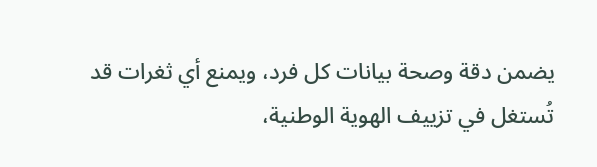يضمن دقة وصحة بيانات كل فرد، ويمنع أي ثغرات قد تُستغل في تزييف الهوية الوطنية،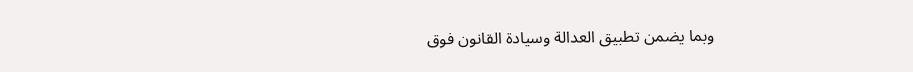وبما يضمن تطبيق العدالة وسيادة القانون فوق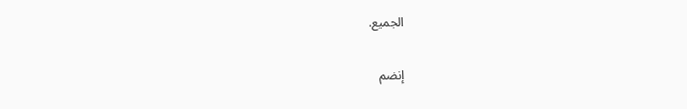الجميع.

إنضم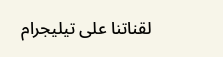لقناتنا على تيليجرام